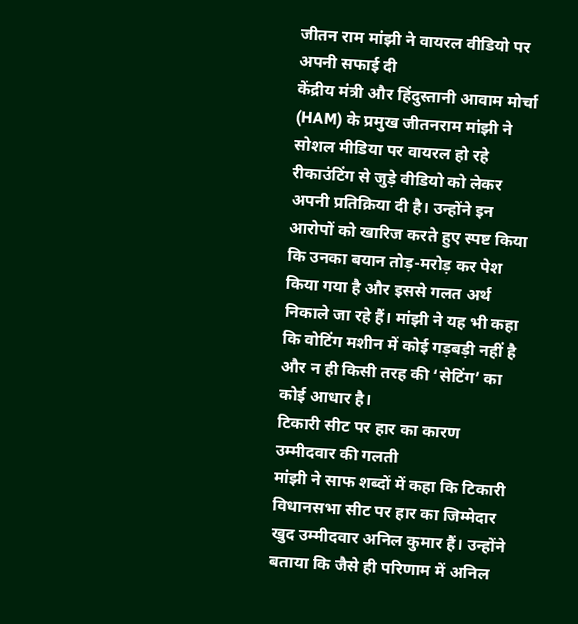जीतन राम मांझी ने वायरल वीडियो पर अपनी सफाई दी
केंद्रीय मंत्री और हिंदुस्तानी आवाम मोर्चा (HAM) के प्रमुख जीतनराम मांझी ने सोशल मीडिया पर वायरल हो रहे रीकाउंटिंग से जुड़े वीडियो को लेकर अपनी प्रतिक्रिया दी है। उन्होंने इन आरोपों को खारिज करते हुए स्पष्ट किया कि उनका बयान तोड़-मरोड़ कर पेश किया गया है और इससे गलत अर्थ निकाले जा रहे हैं। मांझी ने यह भी कहा कि वोटिंग मशीन में कोई गड़बड़ी नहीं है और न ही किसी तरह की ‘सेटिंग’ का कोई आधार है।
टिकारी सीट पर हार का कारण उम्मीदवार की गलती
मांझी ने साफ शब्दों में कहा कि टिकारी विधानसभा सीट पर हार का जिम्मेदार खुद उम्मीदवार अनिल कुमार हैं। उन्होंने बताया कि जैसे ही परिणाम में अनिल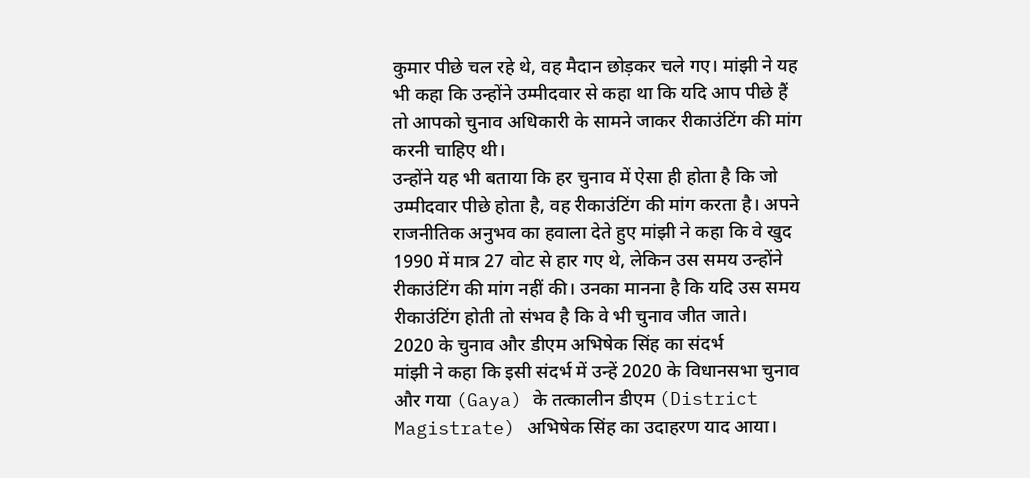कुमार पीछे चल रहे थे, वह मैदान छोड़कर चले गए। मांझी ने यह भी कहा कि उन्होंने उम्मीदवार से कहा था कि यदि आप पीछे हैं तो आपको चुनाव अधिकारी के सामने जाकर रीकाउंटिंग की मांग करनी चाहिए थी।
उन्होंने यह भी बताया कि हर चुनाव में ऐसा ही होता है कि जो उम्मीदवार पीछे होता है, वह रीकाउंटिंग की मांग करता है। अपने राजनीतिक अनुभव का हवाला देते हुए मांझी ने कहा कि वे खुद 1990 में मात्र 27 वोट से हार गए थे, लेकिन उस समय उन्होंने रीकाउंटिंग की मांग नहीं की। उनका मानना है कि यदि उस समय रीकाउंटिंग होती तो संभव है कि वे भी चुनाव जीत जाते।
2020 के चुनाव और डीएम अभिषेक सिंह का संदर्भ
मांझी ने कहा कि इसी संदर्भ में उन्हें 2020 के विधानसभा चुनाव और गया (Gaya) के तत्कालीन डीएम (District Magistrate) अभिषेक सिंह का उदाहरण याद आया।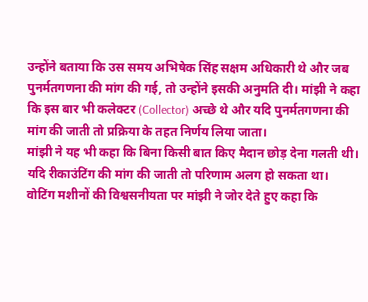उन्होंने बताया कि उस समय अभिषेक सिंह सक्षम अधिकारी थे और जब पुनर्मतगणना की मांग की गई, तो उन्होंने इसकी अनुमति दी। मांझी ने कहा कि इस बार भी कलेक्टर (Collector) अच्छे थे और यदि पुनर्मतगणना की मांग की जाती तो प्रक्रिया के तहत निर्णय लिया जाता।
मांझी ने यह भी कहा कि बिना किसी बात किए मैदान छोड़ देना गलती थी। यदि रीकाउंटिंग की मांग की जाती तो परिणाम अलग हो सकता था।
वोटिंग मशीनों की विश्वसनीयता पर मांझी ने जोर देते हुए कहा कि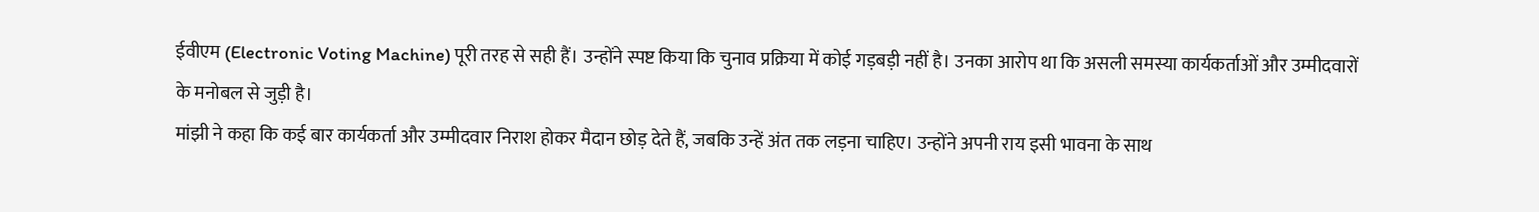ईवीएम (Electronic Voting Machine) पूरी तरह से सही हैं। उन्होंने स्पष्ट किया कि चुनाव प्रक्रिया में कोई गड़बड़ी नहीं है। उनका आरोप था कि असली समस्या कार्यकर्ताओं और उम्मीदवारों के मनोबल से जुड़ी है।
मांझी ने कहा कि कई बार कार्यकर्ता और उम्मीदवार निराश होकर मैदान छोड़ देते हैं, जबकि उन्हें अंत तक लड़ना चाहिए। उन्होंने अपनी राय इसी भावना के साथ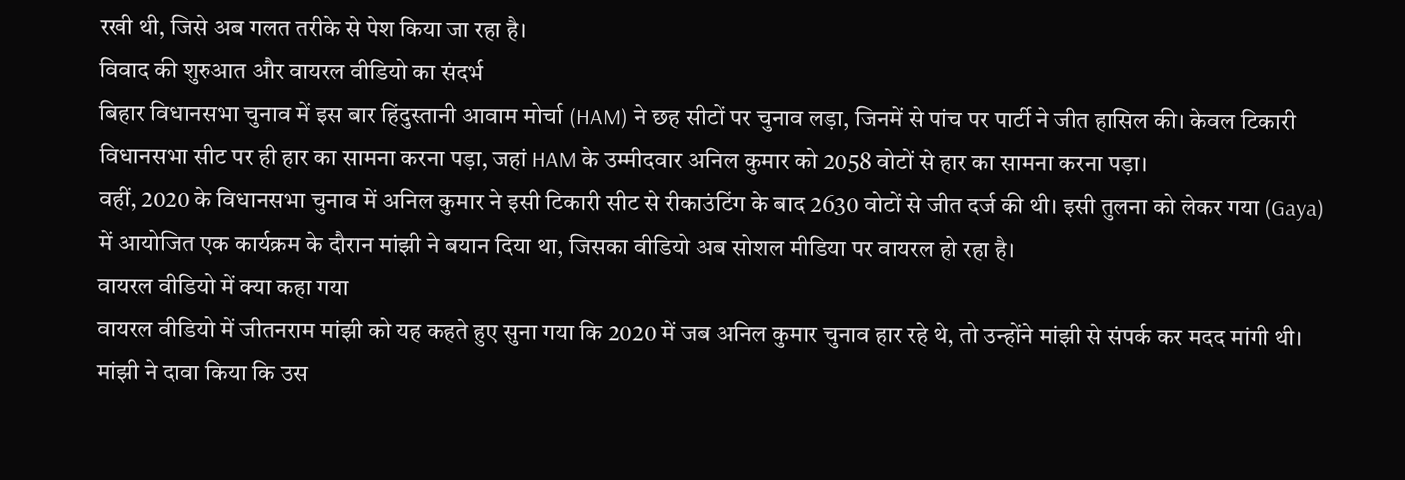रखी थी, जिसे अब गलत तरीके से पेश किया जा रहा है।
विवाद की शुरुआत और वायरल वीडियो का संदर्भ
बिहार विधानसभा चुनाव में इस बार हिंदुस्तानी आवाम मोर्चा (HAM) ने छह सीटों पर चुनाव लड़ा, जिनमें से पांच पर पार्टी ने जीत हासिल की। केवल टिकारी विधानसभा सीट पर ही हार का सामना करना पड़ा, जहां HAM के उम्मीदवार अनिल कुमार को 2058 वोटों से हार का सामना करना पड़ा।
वहीं, 2020 के विधानसभा चुनाव में अनिल कुमार ने इसी टिकारी सीट से रीकाउंटिंग के बाद 2630 वोटों से जीत दर्ज की थी। इसी तुलना को लेकर गया (Gaya) में आयोजित एक कार्यक्रम के दौरान मांझी ने बयान दिया था, जिसका वीडियो अब सोशल मीडिया पर वायरल हो रहा है।
वायरल वीडियो में क्या कहा गया
वायरल वीडियो में जीतनराम मांझी को यह कहते हुए सुना गया कि 2020 में जब अनिल कुमार चुनाव हार रहे थे, तो उन्होंने मांझी से संपर्क कर मदद मांगी थी। मांझी ने दावा किया कि उस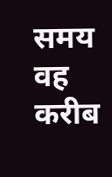समय वह करीब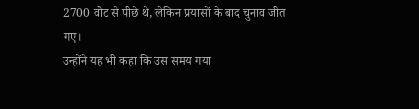2700 वोट से पीछे थे, लेकिन प्रयासों के बाद चुनाव जीत गए।
उन्होंने यह भी कहा कि उस समय गया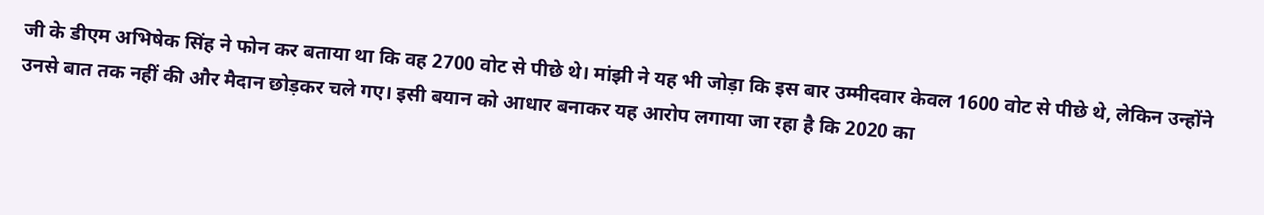जी के डीएम अभिषेक सिंह ने फोन कर बताया था कि वह 2700 वोट से पीछे थे। मांझी ने यह भी जोड़ा कि इस बार उम्मीदवार केवल 1600 वोट से पीछे थे, लेकिन उन्होंने उनसे बात तक नहीं की और मैदान छोड़कर चले गए। इसी बयान को आधार बनाकर यह आरोप लगाया जा रहा है कि 2020 का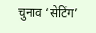चुनाव ‘सेटिंग’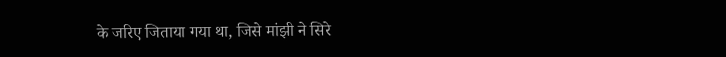के जरिए जिताया गया था, जिसे मांझी ने सिरे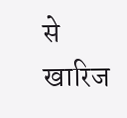से खारिज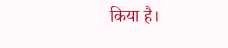किया है।